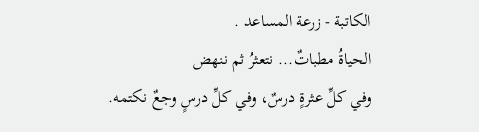الكاتبة - زرعة المساعد .
الحياةُ مطباتٌ... نتعثرُ ثم ننهض
وفي كلِّ عثرةٍ درسٌ، وفي كلِّ درسٍ وجعٌ نكتمه.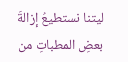ليتنا نستطيعُ إزالةَ بعضِ المطباتِ من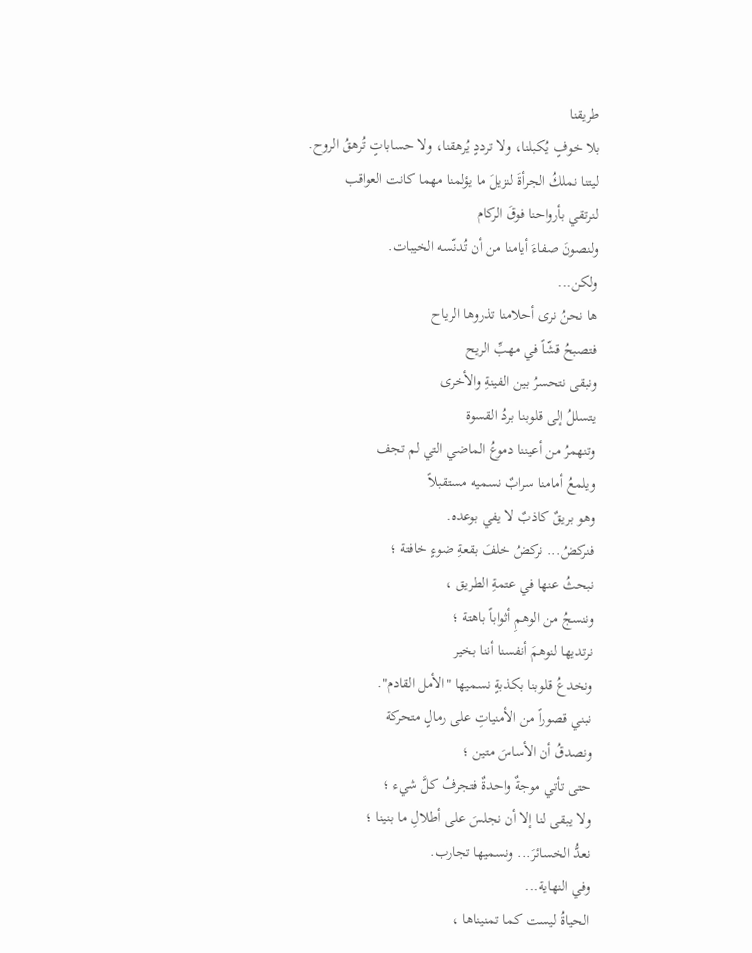طريقنا
بلا خوفٍ يُكبلنا، ولا ترددٍ يُرهقنا، ولا حساباتٍ تُرهقُ الروح.
ليتنا نملكُ الجرأةَ لنزيلَ ما يؤلمنا مهما كانت العواقب
لنرتقي بأرواحنا فوقَ الركام
ولنصونَ صفاءَ أيامنا من أن تُدنّسه الخيبات.
ولكن...
ها نحنُ نرى أحلامنا تذروها الرياح
فتصبحُ قشّاً في مهبِّ الريح
ونبقى نتحسرُ بين الفينةِ والأخرى
يتسللُ إلى قلوبنا بردُ القسوة
وتنهمرُ من أعيننا دموعُ الماضي التي لم تجف
ويلمعُ أمامنا سرابٌ نسميه مستقبلاً
وهو بريقٌ كاذبٌ لا يفي بوعده.
فنركضُ... نركضُ خلفَ بقعةِ ضوءٍ خافتة ؛
نبحثُ عنها في عتمةِ الطريق ،
وننسجُ من الوهمِ أثواباً باهتة ؛
نرتديها لنوهمَ أنفسنا أننا بخير
ونخدعُ قلوبنا بكذبةٍ نسميها "الأمل القادم".
نبني قصوراً من الأمنياتِ على رمالٍ متحركة
ونصدقُ أن الأساسَ متين ؛
حتى تأتي موجةٌ واحدةٌ فتجرفُ كلَّ شيء ؛
ولا يبقى لنا إلا أن نجلسَ على أطلالِ ما بنينا ؛
نعدُّ الخسائرَ... ونسميها تجارب.
وفي النهاية...
الحياةُ ليست كما تمنيناها ،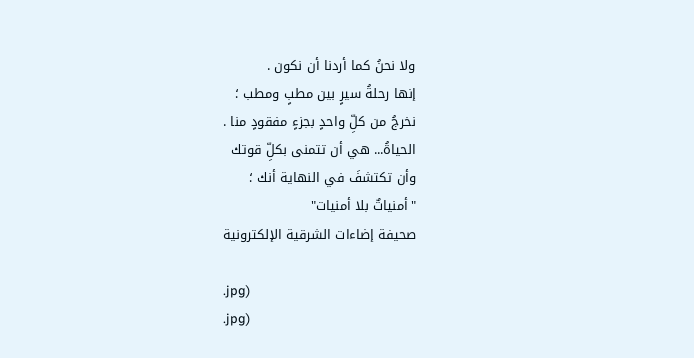ولا نحنُ كما أردنا أن نكون .
إنها رحلةُ سيرٍ بين مطبٍ ومطب ؛
نخرجُ من كلِّ واحدٍ بجزءٍ مفقودٍ منا .
الحياةُ... هي أن تتمنى بكلِّ قوتك
وأن تكتشفَ في النهاية أنك ؛
"أمنياتٌ بلا أمنيات"
صحيفة إضاءات الشرقية الإلكترونية

.jpg)
.jpg)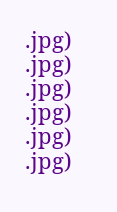.jpg)
.jpg)
.jpg)
.jpg)
.jpg)
.jpg)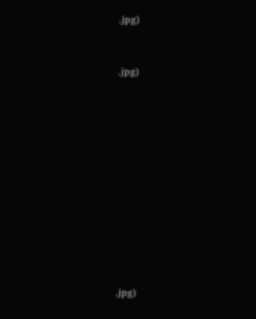.jpg)



.jpg)
















.jpg)